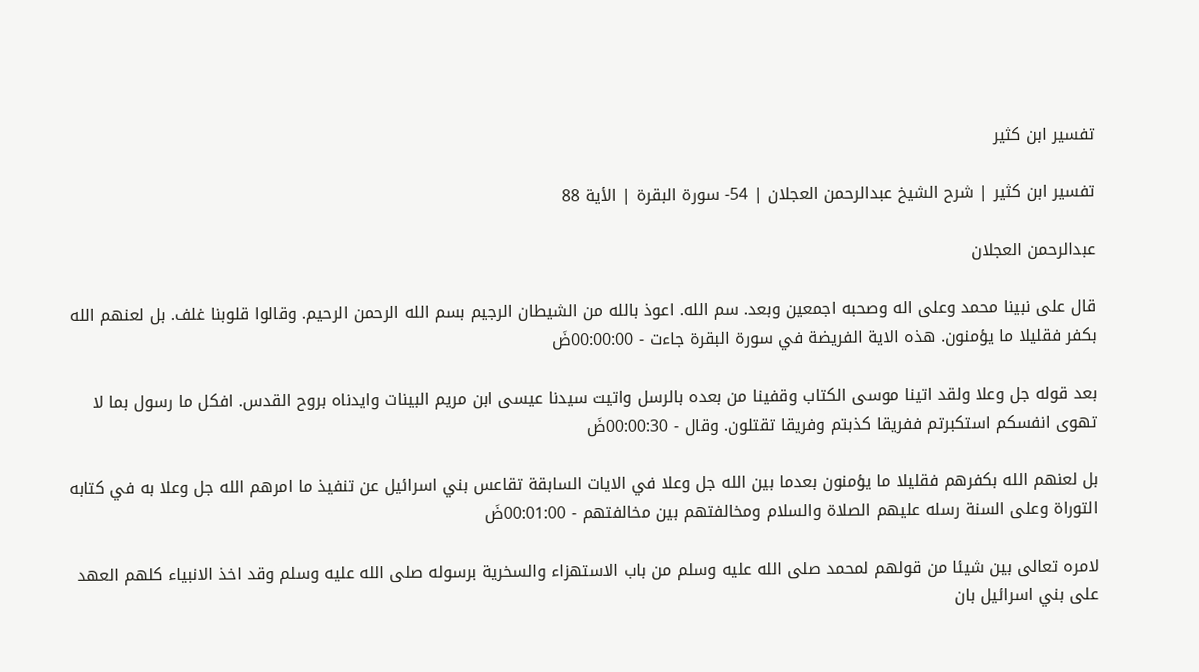تفسير ابن كثير

تفسير ابن كثير | شرح الشيخ عبدالرحمن العجلان | 54- سورة البقرة | الأية 88

عبدالرحمن العجلان

قال على نبينا محمد وعلى اله وصحبه اجمعين وبعد. سم الله. اعوذ بالله من الشيطان الرجيم بسم الله الرحمن الرحيم. وقالوا قلوبنا غلف. بل لعنهم الله بكفر فقليلا ما يؤمنون. هذه الاية الفريضة في سورة البقرة جاءت - 00:00:00ضَ

بعد قوله جل وعلا ولقد اتينا موسى الكتاب وقفينا من بعده بالرسل واتيت سيدنا عيسى ابن مريم البينات وايدناه بروح القدس. افكل ما رسول بما لا تهوى انفسكم استكبرتم ففريقا كذبتم وفريقا تقتلون. وقال - 00:00:30ضَ

بل لعنهم الله بكفرهم فقليلا ما يؤمنون بعدما بين الله جل وعلا في الايات السابقة تقاعس بني اسرائيل عن تنفيذ ما امرهم الله جل وعلا به في كتابه التوراة وعلى السنة رسله عليهم الصلاة والسلام ومخالفتهم بين مخالفتهم - 00:01:00ضَ

لامره تعالى بين شيئا من قولهم لمحمد صلى الله عليه وسلم من باب الاستهزاء والسخرية برسوله صلى الله عليه وسلم وقد اخذ الانبياء كلهم العهد على بني اسرائيل بان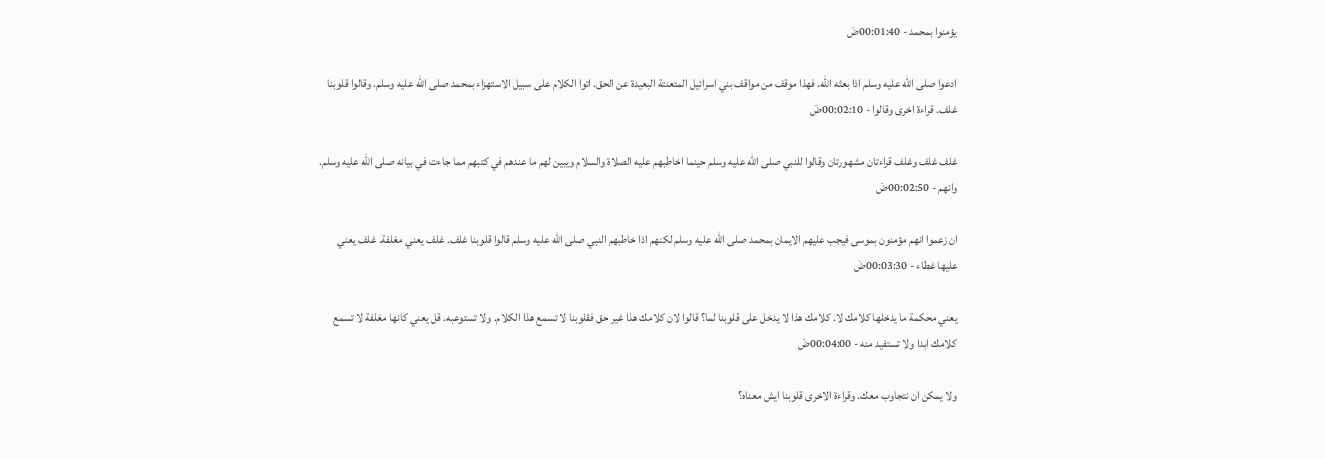يؤمنوا بمحمد - 00:01:40ضَ

ادعوا صلى الله عليه وسلم اذا بعثه الله. فهذا موقف من مواقف بني اسرائيل المتعنتة البعيدة عن الحق. اتوا الكلام على سبيل الاستهزاء بمحمد صلى الله عليه وسلم. وقالوا قلوبنا غلف. قراءة اخرى وقالوا - 00:02:10ضَ

غلف غلف وغلف قراءتان مشهورتان وقالوا للنبي صلى الله عليه وسلم حينما اخاطبهم عليه الصلاة والسلام ويبين لهم ما عندهم في كتبهم مما جاءت في بيانه صلى الله عليه وسلم. وانهم - 00:02:50ضَ

ان زعموا انهم مؤمنون بموسى فيجب عليهم الايمان بمحمد صلى الله عليه وسلم لكنهم اذا خاطبهم النبي صلى الله عليه وسلم قالوا قلوبنا غلف. غلف يعني مغلفة. غلف يعني عليها غطاء - 00:03:30ضَ

يعني محكمة ما يدخلها كلامك لا. كلامك هذا لا يدخل على قلوبنا لما؟ قالوا لان كلامك هذا غير حق فقلوبنا لا تسمع هذا الكلام. ولا تستوعبه. قل يعني كانها مغلفة لا تسمع كلامك ابدا ولا تستفيد منه - 00:04:00ضَ

ولا يمكن ان نتجاوب معك. وقراءة الاخرى قلوبنا ايش معناه؟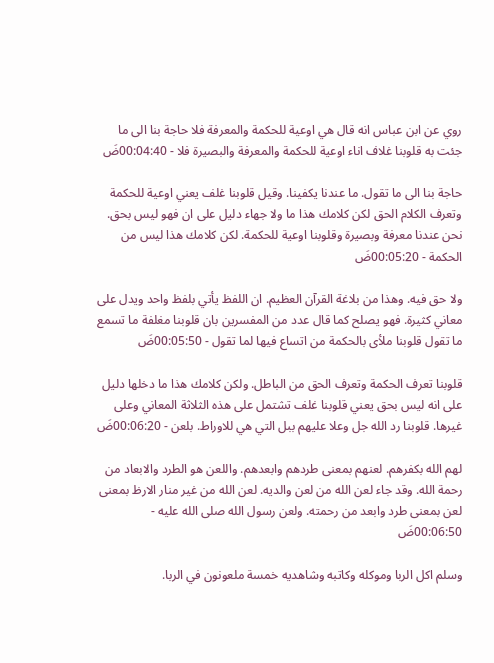روي عن ابن عباس انه قال هي اوعية للحكمة والمعرفة فلا حاجة بنا الى ما جئت به قلوبنا غلاف اناء اوعية للحكمة والمعرفة والبصيرة فلا - 00:04:40ضَ

حاجة بنا الى ما تقول. ما عندنا يكفينا. وقيل قلوبنا غلف يعني اوعية للحكمة وتعرف الكلام الحق لكن كلامك هذا ما ولا جهاء دليل على ان فهو ليس بحق. نحن عندنا معرفة وبصيرة وقلوبنا اوعية للحكمة. لكن كلامك هذا ليس من الحكمة - 00:05:20ضَ

ولا حق فيه. وهذا من بلاغة القرآن العظيم. ان اللفظ يأتي بلفظ واحد ويدل على معاني كثيرة. فهو يصلح كما قال عدد من المفسرين بان قلوبنا مغلفة ما تسمع ما تقول قلوبنا ملأى بالحكمة من اتساع فيها لما تقول - 00:05:50ضَ

قلوبنا تعرف الحكمة وتعرف الحق من الباطل. ولكن كلامك هذا ما دخلها دليل على انه ليس بحق يعني قلوبنا غلف تشتمل على هذه الثلاثة المعاني وعلى غيرها. قلوبنا رد الله جل وعلا عليهم ببل التي هي للاوراط. بلعن - 00:06:20ضَ

لهم الله بكفرهم. لعنهم بمعنى طردهم وابعدهم. واللعن هو الطرد والابعاد من رحمة الله. وقد جاء لعن الله من لعن والديه. لعن الله من غير منار الارظ بمعنى لعن بمعنى طرد وابعد من رحمته. ولعن رسول الله صلى الله عليه - 00:06:50ضَ

وسلم اكل الربا وموكله وكاتبه وشاهديه خمسة ملعونون في الربا.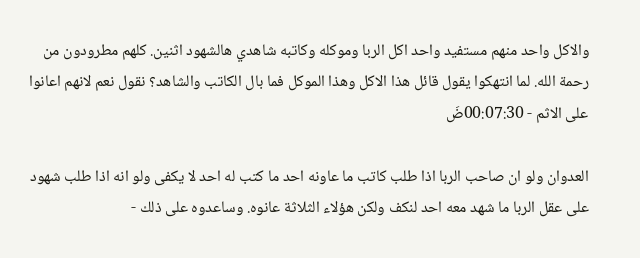والاكل واحد منهم مستفيد واحد اكل الربا وموكله وكاتبه شاهدي هالشهود اثنين. كلهم مطرودون من رحمة الله. لما انتهكوا يقول قائل هذا الاكل وهذا الموكل فما بال الكاتب والشاهد؟ نقول نعم لانهم اعانوا على الاثم - 00:07:30ضَ

العدوان ولو ان صاحب الربا اذا طلب كاتب ما عاونه احد ما كتب له احد لا يكفى ولو انه اذا طلب شهود على عقل الربا ما شهد معه احد لنكف ولكن هؤلاء الثلاثة عانوه. وساعدوه على ذلك -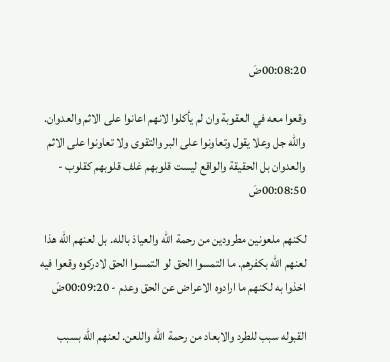00:08:20ضَ

وقعوا معه في العقوبة وان لم يأكلوا لانهم اعانوا على الاثم والعدوان. والله جل وعلا يقول وتعاونوا على البر والتقوى ولا تعاونوا على الاثم والعدوان بل الحقيقة والواقع ليست قلوبهم غلف قلوبهم كقلوب - 00:08:50ضَ

لكنهم ملعونين مطرودين من رحمة الله والعياذ بالله. بل لعنهم الله هذا لعنهم الله بكفرهم. ما التمسوا الحق لو التمسوا الحق لادركوه وقعوا فيه اخذوا به لكنهم ما ارادوه الاعراض عن الحق وعدم - 00:09:20ضَ

القبوله سبب للطرد والابعاد من رحمة الله واللعن. لعنهم الله بسبب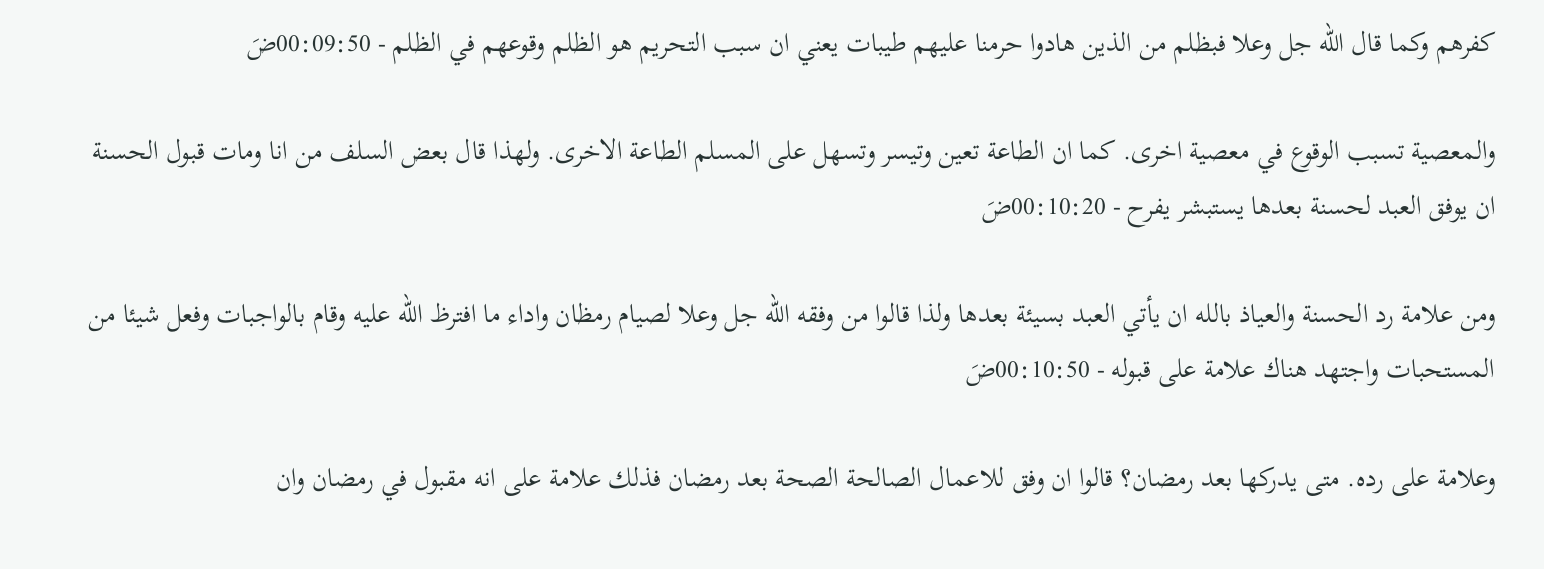كفرهم وكما قال الله جل وعلا فبظلم من الذين هادوا حرمنا عليهم طيبات يعني ان سبب التحريم هو الظلم وقوعهم في الظلم - 00:09:50ضَ

والمعصية تسبب الوقوع في معصية اخرى. كما ان الطاعة تعين وتيسر وتسهل على المسلم الطاعة الاخرى. ولهذا قال بعض السلف من انا ومات قبول الحسنة ان يوفق العبد لحسنة بعدها يستبشر يفرح - 00:10:20ضَ

ومن علامة رد الحسنة والعياذ بالله ان يأتي العبد بسيئة بعدها ولذا قالوا من وفقه الله جل وعلا لصيام رمظان واداء ما افترظ الله عليه وقام بالواجبات وفعل شيئا من المستحبات واجتهد هناك علامة على قبوله - 00:10:50ضَ

وعلامة على رده. متى يدركها بعد رمضان؟ قالوا ان وفق للاعمال الصالحة الصحة بعد رمضان فذلك علامة على انه مقبول في رمضان وان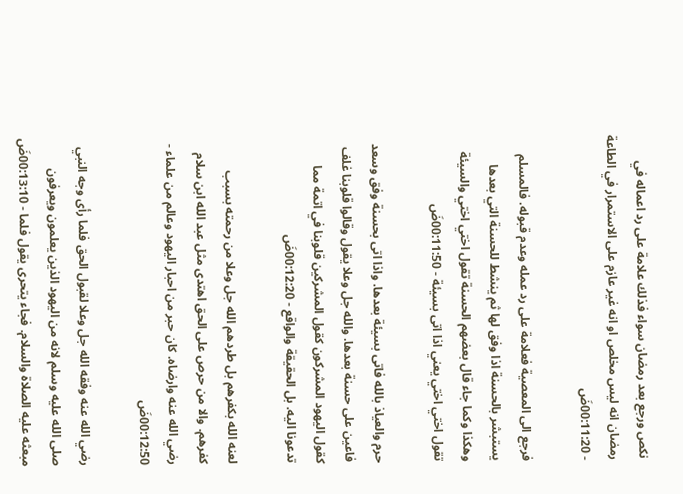نكص ورجع بعد رمضان سواء فذلك علامة على رد اعماله في رمضان انه ليس مخلص او انه غير عازم على الاستمرار في الطاعة - 00:11:20ضَ

فرجع الى المعصية فعلامة على رد عمله وعدم قبوله. فالمسلم يستبشر بالحسنة اذا وفق لها ثم ينشط للحسنة التي بعدها وهكذا وكما جاء قال بعضهم الحسنة تقول اختي اختي والسيئة تقول اختي اختي يعني اذا اتى بسيئة - 00:11:50ضَ

حرم والعياذ بالله فاتى بسيئة بعدها. واذا اتى بحسنة وفق وسعد فاعين على حسنة بعدها. والله جل وعلا يقول وقالوا قلوبنا غلف كقول اليهود المشركون كقول المشركين قلوبنا في اتمة مما تدعونا اليه. بل الحقيقة والواقع - 00:12:20ضَ

لعنه الله بكفرهم بل طردهم الله جل وعلا من رحمته بسبب كفرهم. والا من حرص على الحق اهتدى مثل عبد الله ابن سلام رضي الله عنه وارضاه. كان حبر من احبار اليهود وعالم من علماء - 00:12:50ضَ

رضي الله عنه وفقه الله جل وعلا لقبول الحق فلما رأى وجه النبي صلى الله عليه وسلم لانه من اليهود الذين يعلمون ويعرفون مبعثه عليه الصلاة والسلام. فجاء يتحرى يقول فلما - 00:13:10ضَ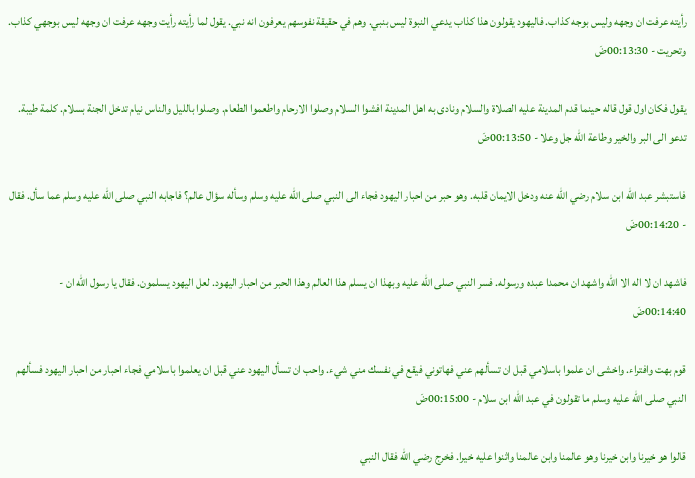رأيته عرفت ان وجهه وليس بوجه كذاب. فاليهود يقولون هذا كذاب يدعي النبوة ليس بنبي. وهم في حقيقة نفوسهم يعرفون انه نبي. يقول لما رأيته رأيت وجهه عرفت ان وجهه ليس بوجهي كذاب. وتحريت - 00:13:30ضَ

يقول فكان اول قول قاله حينما قدم المدينة عليه الصلاة والسلام ونادى به اهل المدينة افشوا السلام وصلوا الارحام واطعموا الطعام. وصلوا بالليل والناس نيام تدخل الجنة بسلام. كلمة طيبة. تدعو الى البر والخير وطاعة الله جل وعلا - 00:13:50ضَ

فاستبشر عبد الله ابن سلام رضي الله عنه ودخل الايمان قلبه. وهو حبر من احبار اليهود فجاء الى النبي صلى الله عليه وسلم وسأله سؤال عالم؟ فاجابه النبي صلى الله عليه وسلم عما سأل. فقال - 00:14:20ضَ

فاشهد ان لا اله الا الله واشهد ان محمدا عبده ورسوله. فسر النبي صلى الله عليه وبهذا ان يسلم هذا العالم وهذا الحبر من احبار اليهود. لعل اليهود يسلمون. فقال يا رسول الله ان - 00:14:40ضَ

قوم بهت وافتراء. واخشى ان علموا باسلامي قبل ان تسألهم عني فهاتوني فيقع في نفسك مني شيء. واحب ان تسأل اليهود عني قبل ان يعلموا باسلامي فجاء احبار من احبار اليهود فسألهم النبي صلى الله عليه وسلم ما تقولون في عبد الله ابن سلام - 00:15:00ضَ

قالوا هو خيرنا وابن خيرنا وهو عالمنا وابن عالمنا واثنوا عليه خيرا. فخرج رضي الله فقال النبي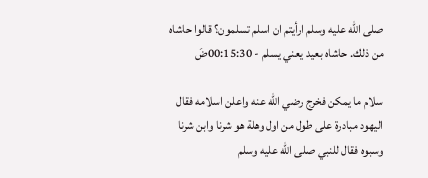صلى الله عليه وسلم ارأيتم ان اسلم تسلمون؟ قالوا حاشاه من ذلك. حاشاه بعيد يعني يسلم - 00:15:30ضَ

سلام ما يمكن فخرج رضي الله عنه واعلن اسلامه فقال اليهود مبادرة على طول من اول وهلة هو شرنا وابن شرنا وسبوه فقال للنبي صلى الله عليه وسلم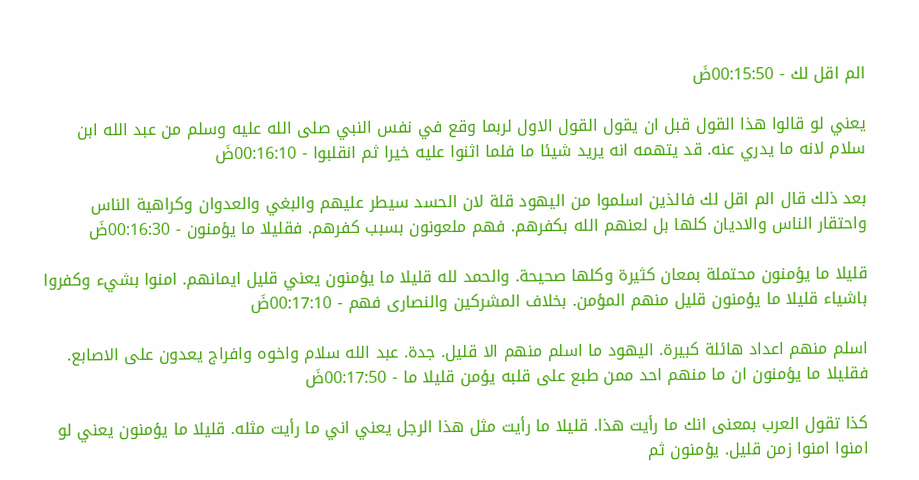الم اقل لك - 00:15:50ضَ

يعني لو قالوا هذا القول قبل ان يقول القول الاول لربما وقع في نفس النبي صلى الله عليه وسلم من عبد الله ابن سلام لانه ما يدري عنه. قد يتهمه انه يريد شيئا ما فلما اثنوا عليه خيرا ثم انقلبوا - 00:16:10ضَ

بعد ذلك قال الم اقل لك فالذين اسلموا من اليهود قلة لان الحسد سيطر عليهم والبغي والعدوان وكراهية الناس واحتقار الناس والاديان كلها بل لعنهم الله بكفرهم. فهم ملعونون بسبب كفرهم. فقليلا ما يؤمنون - 00:16:30ضَ

قليلا ما يؤمنون محتملة بمعان كثيرة وكلها صحيحة. والحمد لله قليلا ما يؤمنون يعني قليل ايمانهم. امنوا بشيء وكفروا باشياء قليلا ما يؤمنون قليل منهم المؤمن. بخلاف المشركين والنصارى فهم - 00:17:10ضَ

اسلم منهم اعداد هائلة كبيرة. اليهود ما اسلم منهم الا قليل. جدة. عبد الله سلام واخوه وافراج يعدون على الاصابع. فقليلا ما يؤمنون ان ما منهم احد ممن طبع على قلبه يؤمن قليلا ما - 00:17:50ضَ

كذا تقول العرب بمعنى انك ما رأيت هذا. قليلا ما رأيت مثل هذا الرجل يعني اني ما رأيت مثله. قليلا ما يؤمنون يعني لو امنوا امنوا زمن قليل. يؤمنون ثم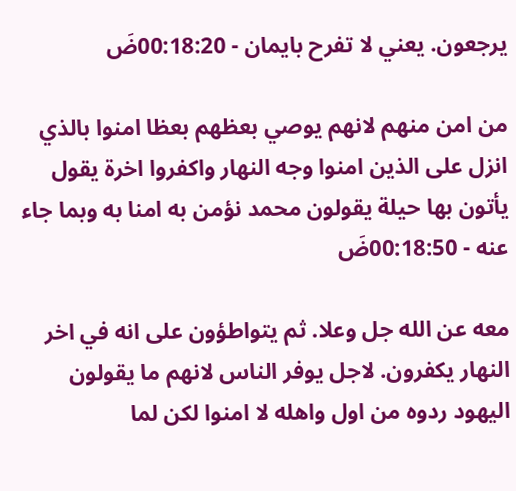يرجعون. يعني لا تفرح بايمان - 00:18:20ضَ

من امن منهم لانهم يوصي بعظهم بعظا امنوا بالذي انزل على الذين امنوا وجه النهار واكفروا اخرة يقول يأتون بها حيلة يقولون محمد نؤمن به امنا به وبما جاء عنه - 00:18:50ضَ

معه عن الله جل وعلا. ثم يتواطؤون على انه في اخر النهار يكفرون. لاجل يوفر الناس لانهم ما يقولون اليهود ردوه من اول واهله لا امنوا لكن لما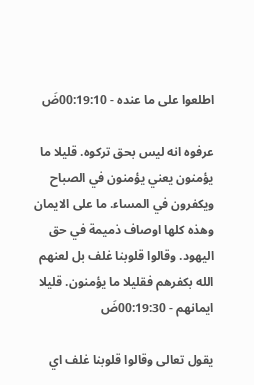اطلعوا على ما عنده - 00:19:10ضَ

عرفوه انه ليس بحق تركوه. قليلا ما يؤمنون يعني يؤمنون في الصباح ويكفرون في المساء. ما على الايمان وهذه كلها اوصاف ذميمة في حق اليهود. وقالوا قلوبنا غلف بل لعنهم الله بكفرهم فقليلا ما يؤمنون. قليلا ايمانهم - 00:19:30ضَ

يقول تعالى وقالوا قلوبنا غلف اي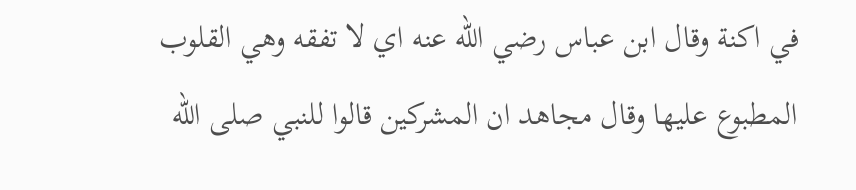في اكنة وقال ابن عباس رضي الله عنه اي لا تفقه وهي القلوب المطبوع عليها وقال مجاهد ان المشركين قالوا للنبي صلى الله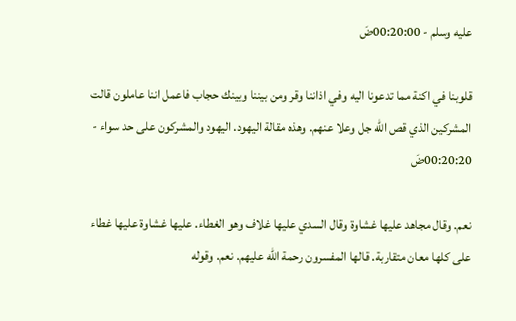عليه وسلم - 00:20:00ضَ

قلوبنا في اكنة مما تدعونا اليه وفي اذاننا وقر ومن بيننا وبينك حجاب فاعمل اننا عاملون قالت المشركين الذي قص الله جل وعلا عنهم. وهذه مقالة اليهود. اليهود والمشركون على حد سواء - 00:20:20ضَ

نعم. وقال مجاهد عليها غشاوة وقال السدي عليها غلاف وهو الغطاء. عليها غشاوة عليها غطاء على كلها معان متقاربة. قالها المفسرون رحمة الله عليهم. نعم. وقوله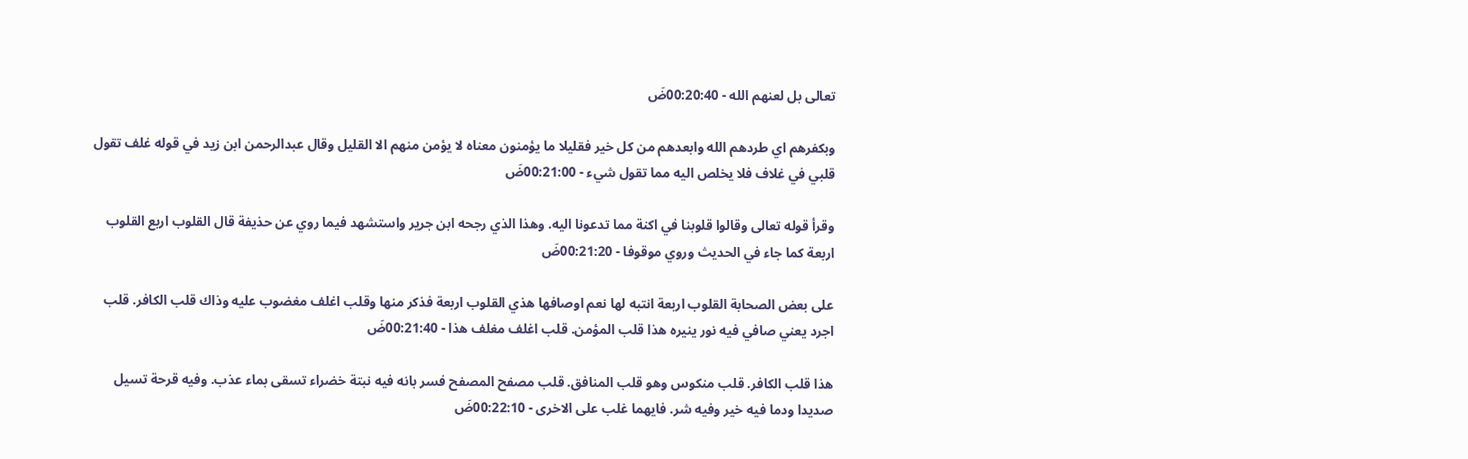تعالى بل لعنهم الله - 00:20:40ضَ

وبكفرهم اي طردهم الله وابعدهم من كل خير فقليلا ما يؤمنون معناه لا يؤمن منهم الا القليل وقال عبدالرحمن ابن زيد في قوله غلف تقول قلبي في غلاف فلا يخلص اليه مما تقول شيء - 00:21:00ضَ

وقرأ قوله تعالى وقالوا قلوبنا في اكنة مما تدعونا اليه. وهذا الذي رجحه ابن جرير واستشهد فيما روي عن حذيفة قال القلوب اربع القلوب اربعة كما جاء في الحديث وروي موقوفا - 00:21:20ضَ

على بعض الصحابة القلوب اربعة انتبه لها نعم اوصافها هذي القلوب اربعة فذكر منها وقلب اغلف مغضوب عليه وذاك قلب الكافر. قلب اجرد يعني صافي فيه نور ينيره هذا قلب المؤمن. قلب اغلف مغلف هذا - 00:21:40ضَ

هذا قلب الكافر. قلب منكوس وهو قلب المنافق. قلب مصفح المصفح فسر بانه فيه نبتة خضراء تسقى بماء عذب. وفيه قرحة تسيل صديدا ودما فيه خير وفيه شر. فايهما غلب على الاخرى - 00:22:10ضَ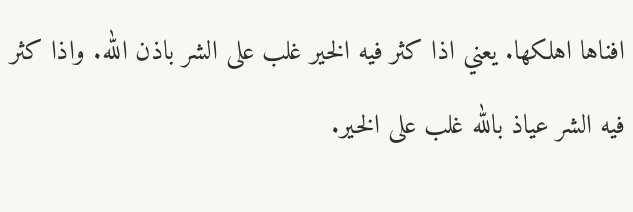افناها اهلكها. يعني اذا كثر فيه الخير غلب على الشر باذن الله. واذا كثر فيه الشر عياذ بالله غلب على الخير.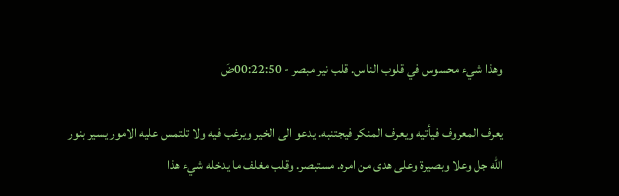وهذا شيء محسوس في قلوب الناس. قلب نير مبصر - 00:22:50ضَ

يعرف المعروف فيأتيه ويعرف المنكر فيجتنبه. يدعو الى الخير ويرغب فيه ولا تلتمس عليه الامور يسير بنور الله جل وعلا وبصيرة وعلى هدى من امره. مستبصر. وقلب مغلف ما يدخله شيء هذا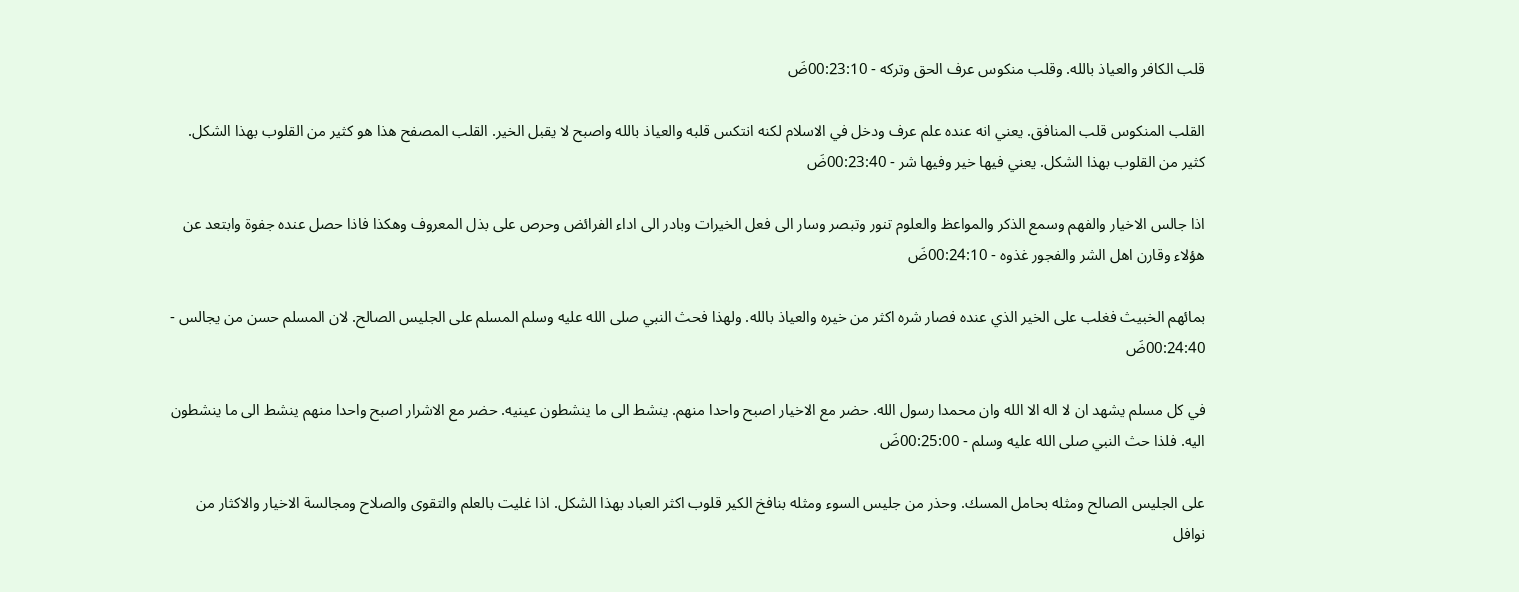قلب الكافر والعياذ بالله. وقلب منكوس عرف الحق وتركه - 00:23:10ضَ

القلب المنكوس قلب المنافق. يعني انه عنده علم عرف ودخل في الاسلام لكنه انتكس قلبه والعياذ بالله واصبح لا يقبل الخير. القلب المصفح هذا هو كثير من القلوب بهذا الشكل. كثير من القلوب بهذا الشكل. يعني فيها خير وفيها شر - 00:23:40ضَ

اذا جالس الاخيار والفهم وسمع الذكر والمواعظ والعلوم تنور وتبصر وسار الى فعل الخيرات وبادر الى اداء الفرائض وحرص على بذل المعروف وهكذا فاذا حصل عنده جفوة وابتعد عن هؤلاء وقارن اهل الشر والفجور غذوه - 00:24:10ضَ

بمائهم الخبيث فغلب على الخير الذي عنده فصار شره اكثر من خيره والعياذ بالله. ولهذا فحث النبي صلى الله عليه وسلم المسلم على الجليس الصالح. لان المسلم حسن من يجالس - 00:24:40ضَ

في كل مسلم يشهد ان لا اله الا الله وان محمدا رسول الله. حضر مع الاخيار اصبح واحدا منهم. ينشط الى ما ينشطون عينيه. حضر مع الاشرار اصبح واحدا منهم ينشط الى ما ينشطون اليه. فلذا حث النبي صلى الله عليه وسلم - 00:25:00ضَ

على الجليس الصالح ومثله بحامل المسك. وحذر من جليس السوء ومثله بنافخ الكير قلوب اكثر العباد بهذا الشكل. اذا غليت بالعلم والتقوى والصلاح ومجالسة الاخيار والاكثار من نوافل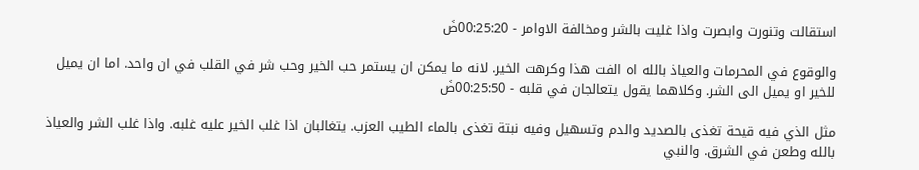استقالت وتنورت وابصرت واذا غليت بالشر ومخالفة الاوامر - 00:25:20ضَ

والوقوع في المحرمات والعياذ بالله اه الفت هذا وكرهت الخير. لانه ما يمكن ان يستمر حب الخير وحب شر في القلب في ان واحد. اما ان يميل للخير او يميل الى الشر. وكلاهما يقول يتعالجان في قلبه - 00:25:50ضَ

مثل الذي فيه قيحة تغذى بالصديد والدم وتسهيل وفيه نبتة تغذى بالماء الطيب العزب. يتغالبان اذا غلب الخير عليه غلبه. واذا غلب الشر والعياذ بالله وطعن في الشرق. والنبي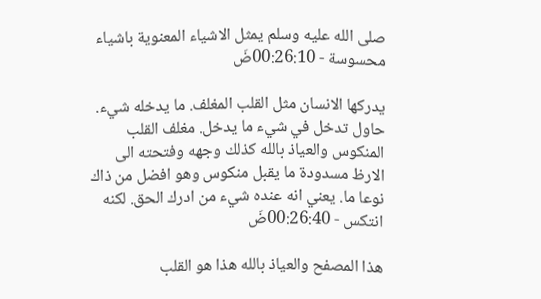صلى الله عليه وسلم يمثل الاشياء المعنوية باشياء محسوسة - 00:26:10ضَ

يدركها الانسان مثل القلب المغلف. ما يدخله شيء. حاول تدخل في شيء ما يدخل. مغلف القلب المنكوس والعياذ بالله كذلك وجهه وفتحته الى الارظ مسدودة ما يقبل منكوس وهو افضل من ذاك نوعا ما. يعني انه عنده شيء من ادرك الحق. لكنه انتكس - 00:26:40ضَ

هذا المصفح والعياذ بالله هذا هو القلب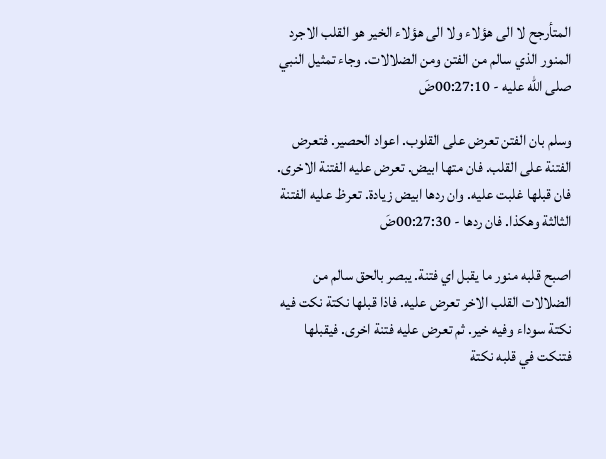المتأرجح لا الى هؤلاء ولا الى هؤلاء الخير هو القلب الاجرد المنور الذي سالم من الفتن ومن الضلالات. وجاء تمثيل النبي صلى الله عليه - 00:27:10ضَ

وسلم بان الفتن تعرض على القلوب. اعواد الحصير. فتعرض الفتنة على القلب. فان متها ابيض. تعرض عليه الفتنة الاخرى. فان قبلها غلبت عليه. وان ردها ابيض زيادة. تعرظ عليه الفتنة الثالثة وهكذا. فان ردها - 00:27:30ضَ

اصبح قلبه منور ما يقبل اي فتنة. يبصر بالحق سالم من الضلالات القلب الاخر تعرض عليه. فاذا قبلها نكتة نكت فيه نكتة سوداء وفيه خير. ثم تعرض عليه فتنة اخرى. فيقبلها فتنكت في قلبه نكتة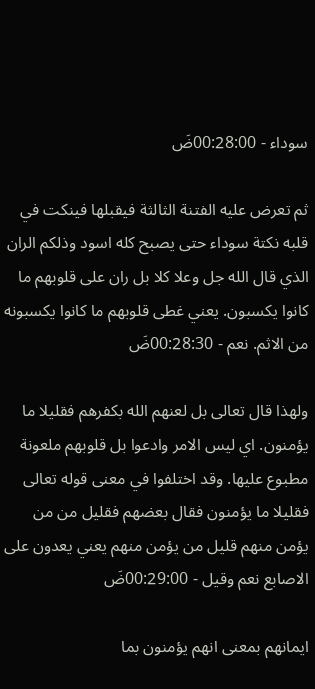سوداء - 00:28:00ضَ

ثم تعرض عليه الفتنة الثالثة فيقبلها فينكت في قلبه نكتة سوداء حتى يصبح كله اسود وذلكم الران الذي قال الله جل وعلا كلا بل ران على قلوبهم ما كانوا يكسبون. يعني غطى قلوبهم ما كانوا يكسبونه من الاثم. نعم - 00:28:30ضَ

ولهذا قال تعالى بل لعنهم الله بكفرهم فقليلا ما يؤمنون. اي ليس الامر وادعوا بل قلوبهم ملعونة مطبوع عليها. وقد اختلفوا في معنى قوله تعالى فقليلا ما يؤمنون فقال بعضهم فقليل من من يؤمن منهم قليل من يؤمن منهم يعني يعدون على الاصابع نعم وقيل - 00:29:00ضَ

ايمانهم بمعنى انهم يؤمنون بما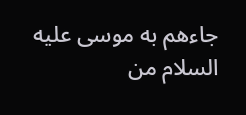جاءهم به موسى عليه السلام من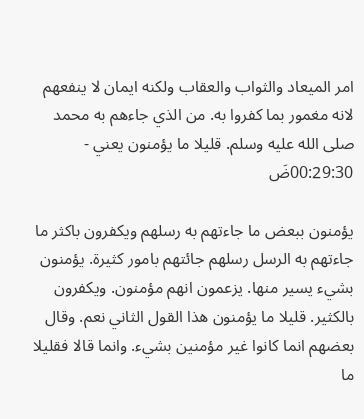امر الميعاد والثواب والعقاب ولكنه ايمان لا ينفعهم لانه مغمور بما كفروا به. من الذي جاءهم به محمد صلى الله عليه وسلم. قليلا ما يؤمنون يعني - 00:29:30ضَ

يؤمنون ببعض ما جاءتهم به رسلهم ويكفرون باكثر ما جاءتهم به الرسل رسلهم جائتهم بامور كثيرة. يؤمنون بشيء يسير منها. يزعمون انهم مؤمنون. ويكفرون بالكثير. قليلا ما يؤمنون هذا القول الثاني نعم. وقال بعضهم انما كانوا غير مؤمنين بشيء. وانما قالا فقليلا ما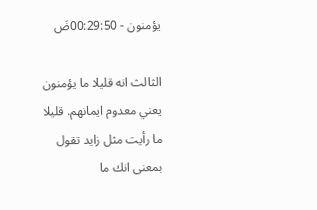يؤمنون - 00:29:50ضَ

الثالث انه قليلا ما يؤمنون يعني معدوم ايمانهم. قليلا ما رأيت مثل زايد تقول بمعنى انك ما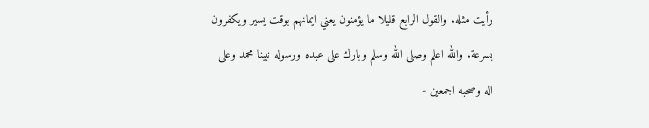رأيت مثله. والقول الرابع قليلا ما يؤمنون يعني ايمانهم بوقت يسير ويكفرون بسرعة. والله اعلم وصلى الله وسلم وبارك على عبده ورسوله نبينا محمد وعلى اله وصحبه اجمعين -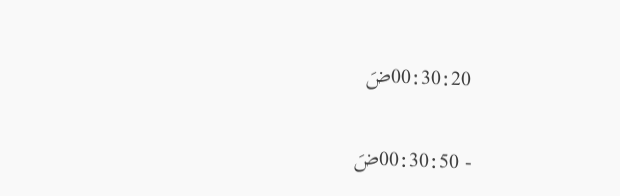00:30:20ضَ

- 00:30:50ضَ